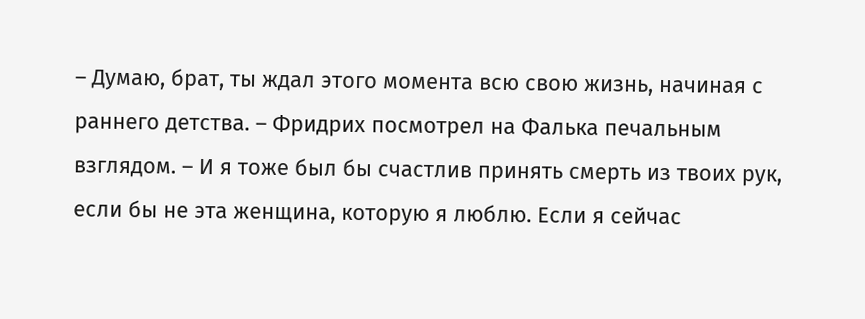– Думаю, брат, ты ждал этого момента всю свою жизнь, начиная с раннего детства. – Фридрих посмотрел на Фалька печальным взглядом. – И я тоже был бы счастлив принять смерть из твоих рук, если бы не эта женщина, которую я люблю. Если я сейчас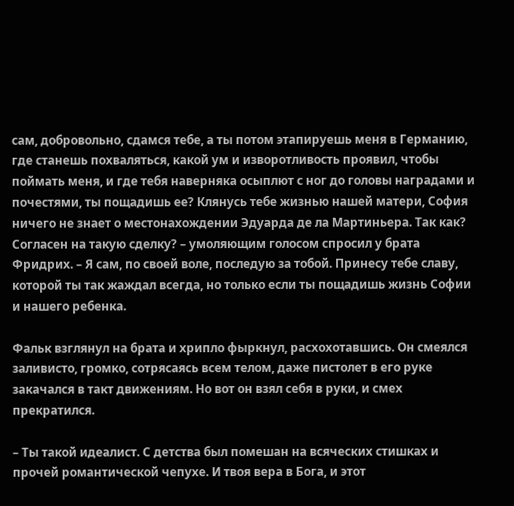сам, добровольно, сдамся тебе, а ты потом этапируешь меня в Германию, где станешь похваляться, какой ум и изворотливость проявил, чтобы поймать меня, и где тебя наверняка осыплют с ног до головы наградами и почестями, ты пощадишь ее? Клянусь тебе жизнью нашей матери, София ничего не знает о местонахождении Эдуарда де ла Мартиньера. Так как? Согласен на такую сделку? – умоляющим голосом спросил у брата Фридрих. – Я сам, по своей воле, последую за тобой. Принесу тебе славу, которой ты так жаждал всегда, но только если ты пощадишь жизнь Софии и нашего ребенка.

Фальк взглянул на брата и хрипло фыркнул, расхохотавшись. Он смеялся заливисто, громко, сотрясаясь всем телом, даже пистолет в его руке закачался в такт движениям. Но вот он взял себя в руки, и смех прекратился.

– Ты такой идеалист. С детства был помешан на всяческих стишках и прочей романтической чепухе. И твоя вера в Бога, и этот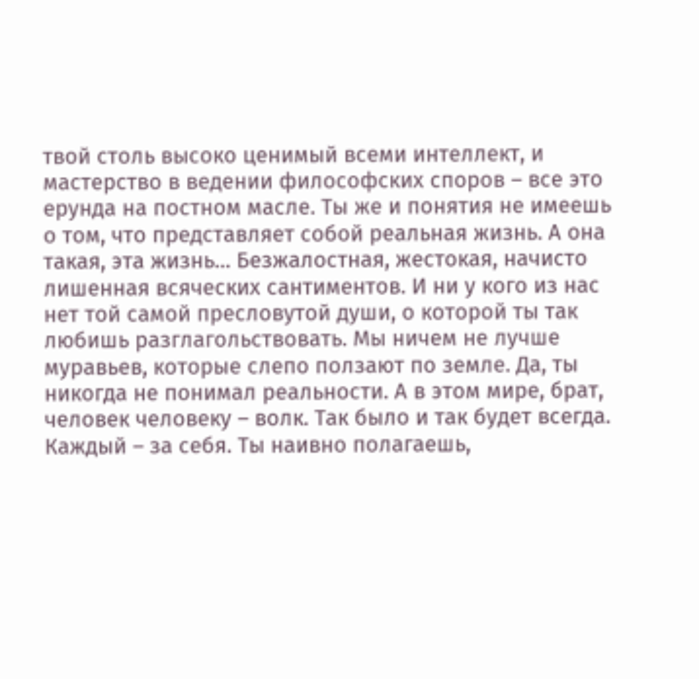твой столь высоко ценимый всеми интеллект, и мастерство в ведении философских споров – все это ерунда на постном масле. Ты же и понятия не имеешь о том, что представляет собой реальная жизнь. А она такая, эта жизнь… Безжалостная, жестокая, начисто лишенная всяческих сантиментов. И ни у кого из нас нет той самой пресловутой души, о которой ты так любишь разглагольствовать. Мы ничем не лучше муравьев, которые слепо ползают по земле. Да, ты никогда не понимал реальности. А в этом мире, брат, человек человеку – волк. Так было и так будет всегда. Каждый – за себя. Ты наивно полагаешь,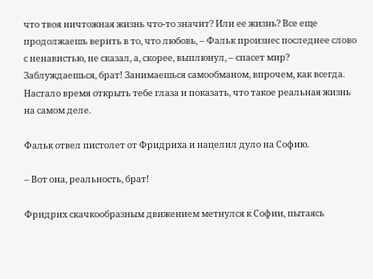что твоя ничтожная жизнь что-то значит? Или ее жизнь? Все еще продолжаешь верить в то, что любовь, – Фальк произнес последнее слово с ненавистью, не сказал, а, скорее, выплюнул, – спасет мир? Заблуждаешься, брат! Занимаешься самообманом, впрочем, как всегда. Настало время открыть тебе глаза и показать, что такое реальная жизнь на самом деле.

Фальк отвел пистолет от Фридриха и нацелил дуло на Софию.

– Вот она, реальность, брат!

Фридрих скачкообразным движением метнулся к Софии, пытаясь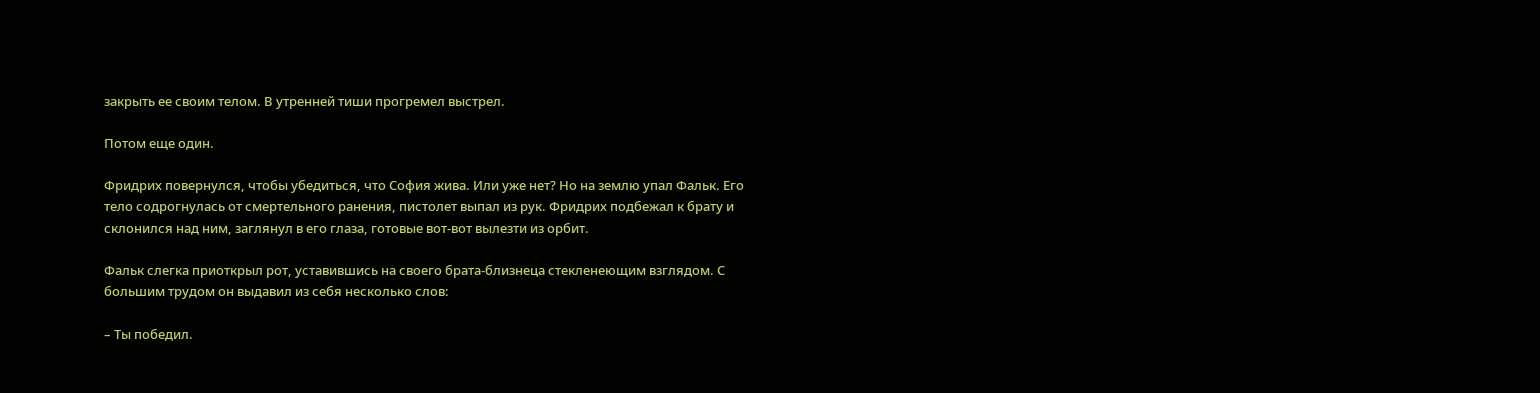закрыть ее своим телом. В утренней тиши прогремел выстрел.

Потом еще один.

Фридрих повернулся, чтобы убедиться, что София жива. Или уже нет? Но на землю упал Фальк. Его тело содрогнулась от смертельного ранения, пистолет выпал из рук. Фридрих подбежал к брату и склонился над ним, заглянул в его глаза, готовые вот-вот вылезти из орбит.

Фальк слегка приоткрыл рот, уставившись на своего брата-близнеца стекленеющим взглядом. С большим трудом он выдавил из себя несколько слов:

– Ты победил.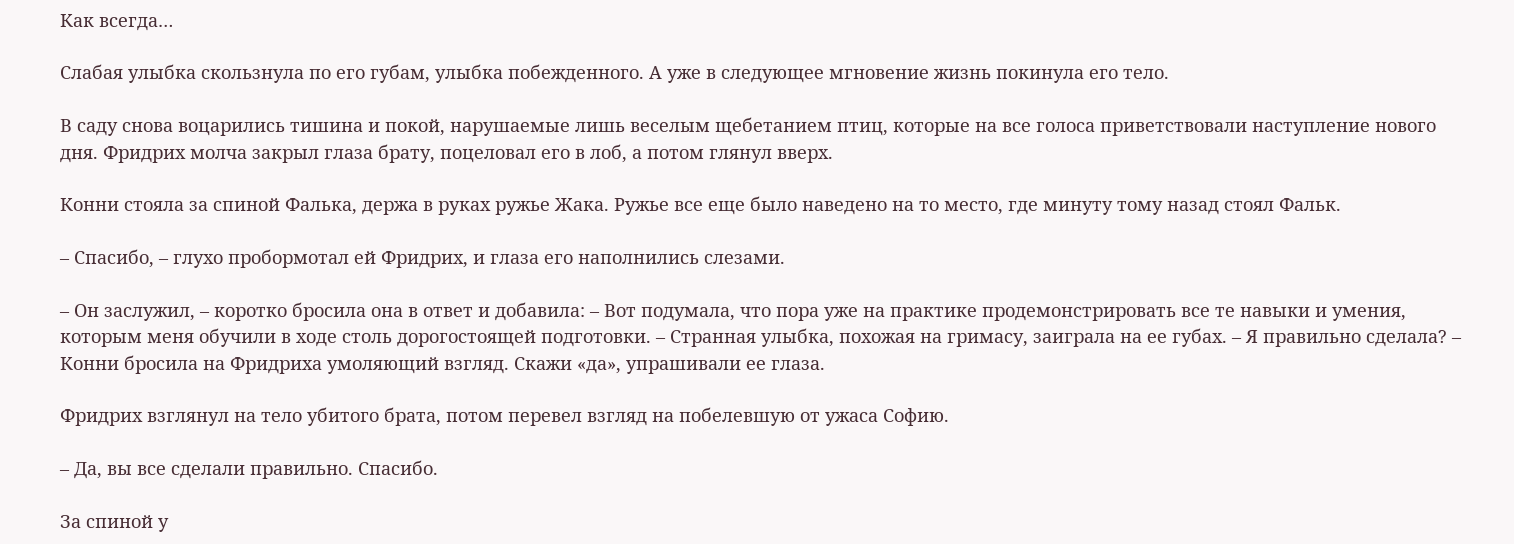Как всегда…

Слабая улыбка скользнула по его губам, улыбка побежденного. А уже в следующее мгновение жизнь покинула его тело.

В саду снова воцарились тишина и покой, нарушаемые лишь веселым щебетанием птиц, которые на все голоса приветствовали наступление нового дня. Фридрих молча закрыл глаза брату, поцеловал его в лоб, а потом глянул вверх.

Конни стояла за спиной Фалька, держа в руках ружье Жака. Ружье все еще было наведено на то место, где минуту тому назад стоял Фальк.

– Спасибо, – глухо пробормотал ей Фридрих, и глаза его наполнились слезами.

– Он заслужил, – коротко бросила она в ответ и добавила: – Вот подумала, что пора уже на практике продемонстрировать все те навыки и умения, которым меня обучили в ходе столь дорогостоящей подготовки. – Странная улыбка, похожая на гримасу, заиграла на ее губах. – Я правильно сделала? – Конни бросила на Фридриха умоляющий взгляд. Скажи «да», упрашивали ее глаза.

Фридрих взглянул на тело убитого брата, потом перевел взгляд на побелевшую от ужаса Софию.

– Да, вы все сделали правильно. Спасибо.

За спиной у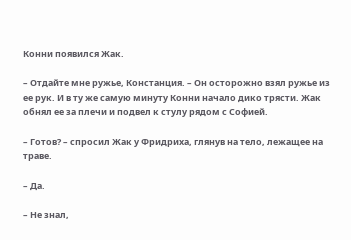Конни появился Жак.

– Отдайте мне ружье, Констанция. – Он осторожно взял ружье из ее рук. И в ту же самую минуту Конни начало дико трясти. Жак обнял ее за плечи и подвел к стулу рядом с Софией.

– Готов? – спросил Жак у Фридриха, глянув на тело, лежащее на траве.

– Да.

– Не знал,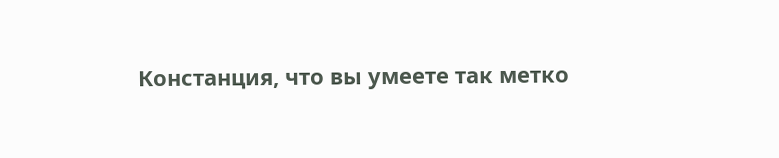Констанция, что вы умеете так метко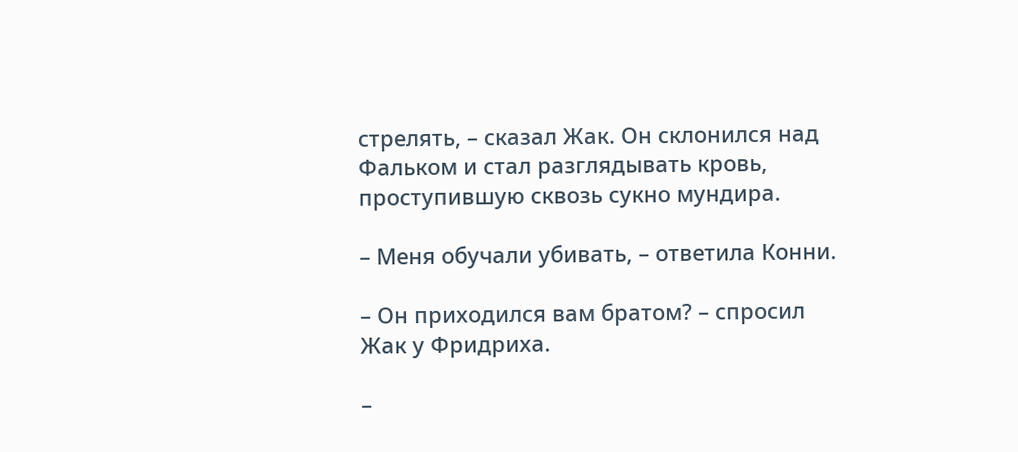стрелять, – сказал Жак. Он склонился над Фальком и стал разглядывать кровь, проступившую сквозь сукно мундира.

– Меня обучали убивать, – ответила Конни.

– Он приходился вам братом? – спросил Жак у Фридриха.

–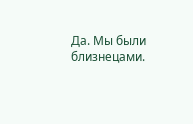Да. Мы были близнецами.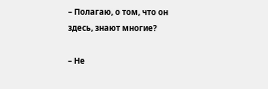– Полагаю, о том, что он здесь, знают многие?

– Не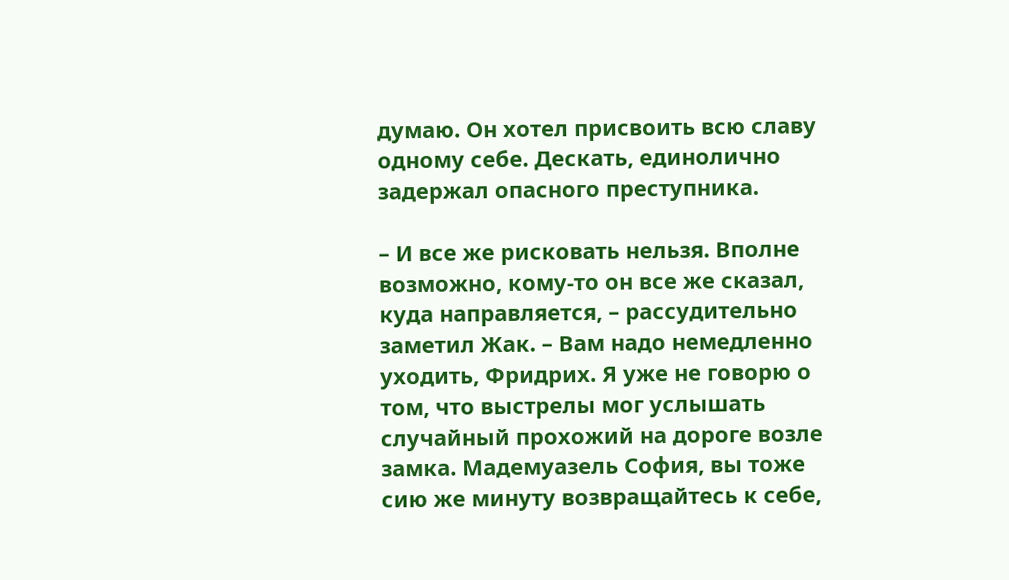думаю. Он хотел присвоить всю славу одному себе. Дескать, единолично задержал опасного преступника.

– И все же рисковать нельзя. Вполне возможно, кому-то он все же сказал, куда направляется, – рассудительно заметил Жак. – Вам надо немедленно уходить, Фридрих. Я уже не говорю о том, что выстрелы мог услышать случайный прохожий на дороге возле замка. Мадемуазель София, вы тоже сию же минуту возвращайтесь к себе,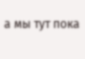а мы тут пока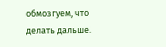обмозгуем, что делать дальше.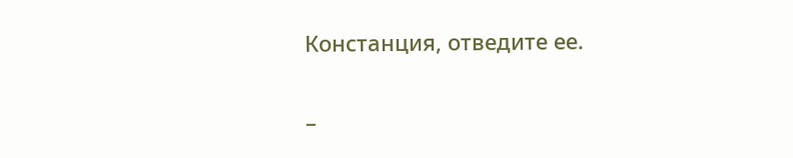Констанция, отведите ее.

–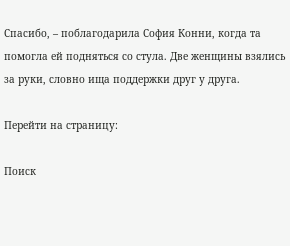Спасибо, – поблагодарила София Конни, когда та помогла ей подняться со стула. Две женщины взялись за руки, словно ища поддержки друг у друга.

Перейти на страницу:

Поиск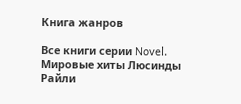Книга жанров

Все книги серии Novel. Мировые хиты Люсинды Райли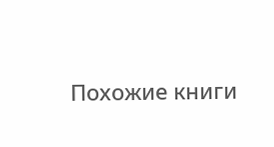Похожие книги